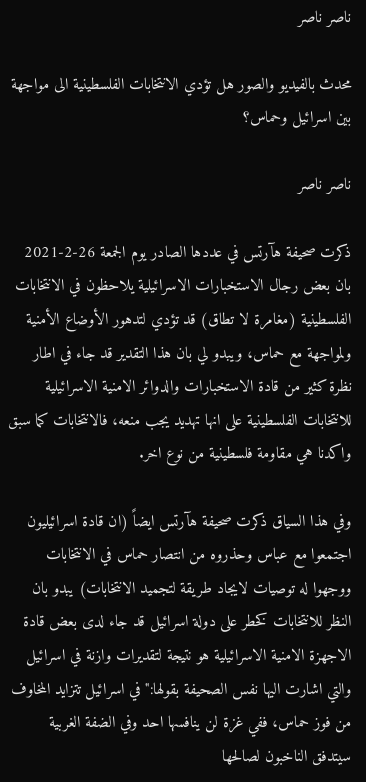ناصر ناصر

محدث بالفيديو والصور هل تؤدي الانتخابات الفلسطينية الى مواجهة بين اسرائيل وحماس؟

ناصر ناصر

ذكرت صحيفة هآرتس في عددها الصادر يوم الجمعة 26-2-2021 بان بعض رجال الاستخبارات الاسرائيلية يلاحظون في الانتخابات الفلسطينية (مغامرة لا تطاق) قد تؤدي لتدهور الأوضاع الأمنية ولمواجهة مع حماس، ويبدو لي بان هذا التقدير قد جاء في اطار نظرة كثير من قادة الاستخبارات والدوائر الامنية الاسرائيلية للانتخابات الفلسطينية على انها تهديد يجب منعه، فالانتخابات كما سبق واكدنا هي مقاومة فلسطينية من نوع اخر.

وفي هذا السياق ذكرت صحيفة هآرتس ايضاً (ان قادة اسرائيليون اجتمعوا مع عباس وحذروه من انتصار حماس في الانتخابات ووجهوا له توصيات لايجاد طريقة لتجميد الانتخابات) يبدو بان النظر للانتخابات كخطر على دولة اسرائيل قد جاء لدى بعض قادة الاجهزة الامنية الاسرائيلية هو نتيجة لتقديرات وازنة في اسرائيل والتي اشارت اليها نفس الصحيفة بقولها:" في اسرائيل تتزايد المخاوف من فوز حماس، ففي غزة لن ينافسها احد وفي الضفة الغربية سيتدفق الناخبون لصالحها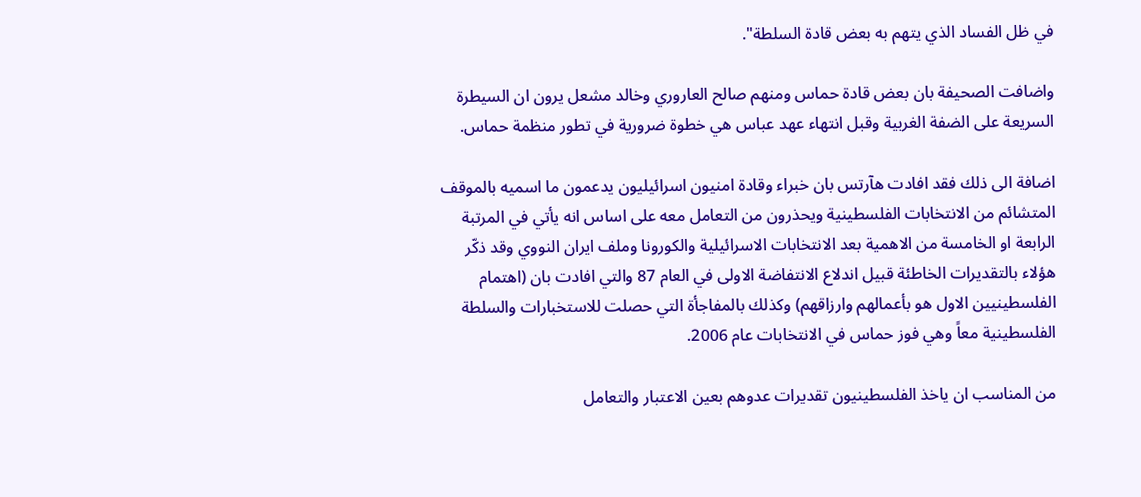في ظل الفساد الذي يتهم به بعض قادة السلطة".

واضافت الصحيفة بان بعض قادة حماس ومنهم صالح العاروري وخالد مشعل يرون ان السيطرة السريعة على الضفة الغربية وقبل انتهاء عهد عباس هي خطوة ضرورية في تطور منظمة حماس.

اضافة الى ذلك فقد افادت هآرتس بان خبراء وقادة امنيون اسرائيليون يدعمون ما اسميه بالموقف المتشائم من الانتخابات الفلسطينية ويحذرون من التعامل معه على اساس انه يأتي في المرتبة الرابعة او الخامسة من الاهمية بعد الانتخابات الاسرائيلية والكورونا وملف ايران النووي وقد ذكّر هؤلاء بالتقديرات الخاطئة قبيل اندلاع الانتفاضة الاولى في العام 87 والتي افادت بان (اهتمام الفلسطينيين الاول هو بأعمالهم وارزاقهم) وكذلك بالمفاجأة التي حصلت للاستخبارات والسلطة الفلسطينية معاً وهي فوز حماس في الانتخابات عام 2006.

من المناسب ان ياخذ الفلسطينيون تقديرات عدوهم بعين الاعتبار والتعامل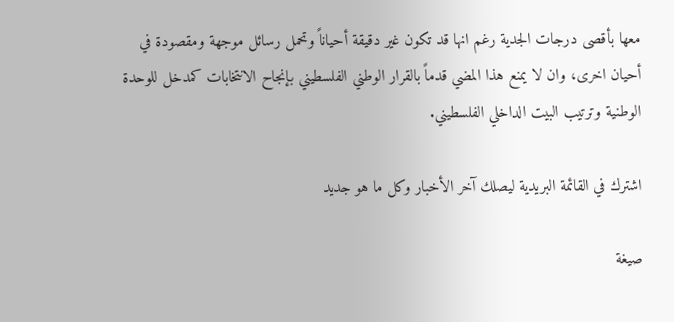معها بأقصى درجات الجدية رغم انها قد تكون غير دقيقة أحياناً وتحمل رسائل موجهة ومقصودة في أحيان اخرى، وان لا يمنع هذا المضي قدماً بالقرار الوطني الفلسطيني بإنجاح الانتخابات كمدخل للوحدة الوطنية وترتيب البيت الداخلي الفلسطيني.

اشترك في القائمة البريدية ليصلك آخر الأخبار وكل ما هو جديد

صيغة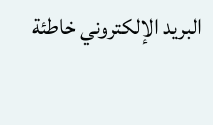البريد الإلكتروني خاطئة